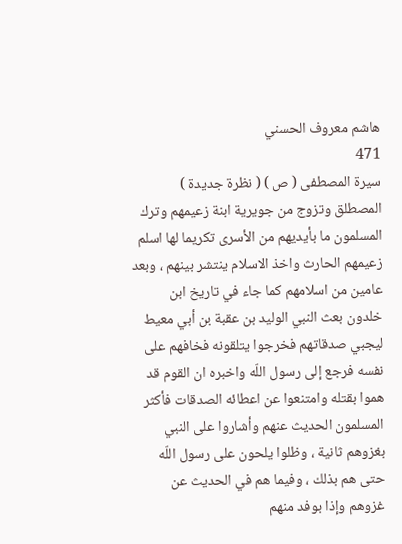هاشم معروف الحسني
471
سيرة المصطفى ( ص ) ( نظرة جديدة )
المصطلق وتزوج من جويرية ابنة زعيمهم وترك المسلمون ما بأيديهم من الأسرى تكريما لها اسلم زعيمهم الحارث واخذ الاسلام ينتشر بينهم ، وبعد عامين من اسلامهم كما جاء في تاريخ ابن خلدون بعث النبي الوليد بن عقبة بن أبي معيط ليجبي صدقاتهم فخرجوا يتلقونه فخافهم على نفسه فرجع إلى رسول اللّه واخبره ان القوم قد هموا بقتله وامتنعوا عن اعطائه الصدقات فأكثر المسلمون الحديث عنهم وأشاروا على النبي بغزوهم ثانية ، وظلوا يلحون على رسول اللّه حتى هم بذلك ، وفيما هم في الحديث عن غزوهم وإذا بوفد منهم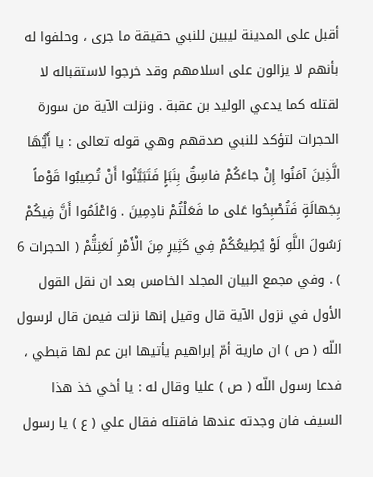أقبل على المدينة ليبين للنبي حقيقة ما جرى ، وحلفوا له بأنهم لا يزالون على اسلامهم وقد خرجوا لاستقباله لا لقتله كما يدعي الوليد بن عقبة . ونزلت الآية من سورة الحجرات لتؤكد للنبي صدقهم وهي قوله تعالى : يا أَيُّهَا الَّذِينَ آمَنُوا إِنْ جاءَكُمْ فاسِقٌ بِنَبَإٍ فَتَبَيَّنُوا أَنْ تُصِيبُوا قَوْماً بِجَهالَةٍ فَتُصْبِحُوا عَلى ما فَعَلْتُمْ نادِمِينَ . وَاعْلَمُوا أَنَّ فِيكُمْ رَسُولَ اللَّهِ لَوْ يُطِيعُكُمْ فِي كَثِيرٍ مِنَ الْأَمْرِ لَعَنِتُّمْ ( الحجرات 6 ) . وفي مجمع البيان المجلد الخامس بعد ان نقل القول الأول في نزول الآية قال وقيل إنها نزلت فيمن قال لرسول اللّه ( ص ) ان مارية أمّ إبراهيم يأتيها ابن عم لها قبطي ، فدعا رسول اللّه ( ص ) عليا وقال له : يا أخي خذ هذا السيف فان وجدته عندها فاقتله فقال علي ( ع ) يا رسول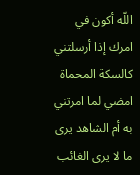اللّه أكون في امرك إذا أرسلتني كالسكة المحماة امضي لما امرتني به أم الشاهد يرى ما لا يرى الغائب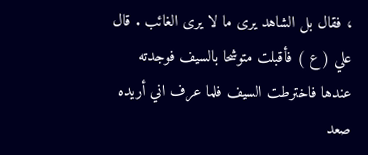، فقال بل الشاهد يرى ما لا يرى الغائب . قال علي ( ع ) فأقبلت متوشحا بالسيف فوجدته عندها فاخترطت السيف فلما عرف اني أريده صعد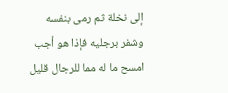إلى نخلة ثم رمى بنفسه وشفر برجليه فإذا هو أجب امسح ما له مما للرجال قليل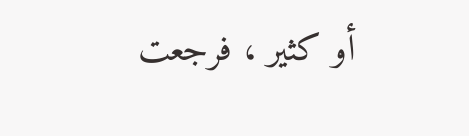أو كثير ، فرجعت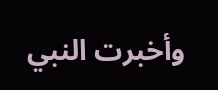وأخبرت النبي